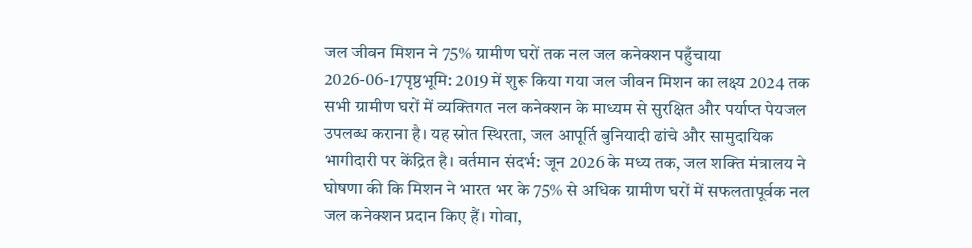जल जीवन मिशन ने 75% ग्रामीण घरों तक नल जल कनेक्शन पहुँचाया
2026-06-17पृष्ठभूमि: 2019 में शुरू किया गया जल जीवन मिशन का लक्ष्य 2024 तक सभी ग्रामीण घरों में व्यक्तिगत नल कनेक्शन के माध्यम से सुरक्षित और पर्याप्त पेयजल उपलब्ध कराना है। यह स्रोत स्थिरता, जल आपूर्ति बुनियादी ढांचे और सामुदायिक भागीदारी पर केंद्रित है। वर्तमान संदर्भ: जून 2026 के मध्य तक, जल शक्ति मंत्रालय ने घोषणा की कि मिशन ने भारत भर के 75% से अधिक ग्रामीण घरों में सफलतापूर्वक नल जल कनेक्शन प्रदान किए हैं। गोवा,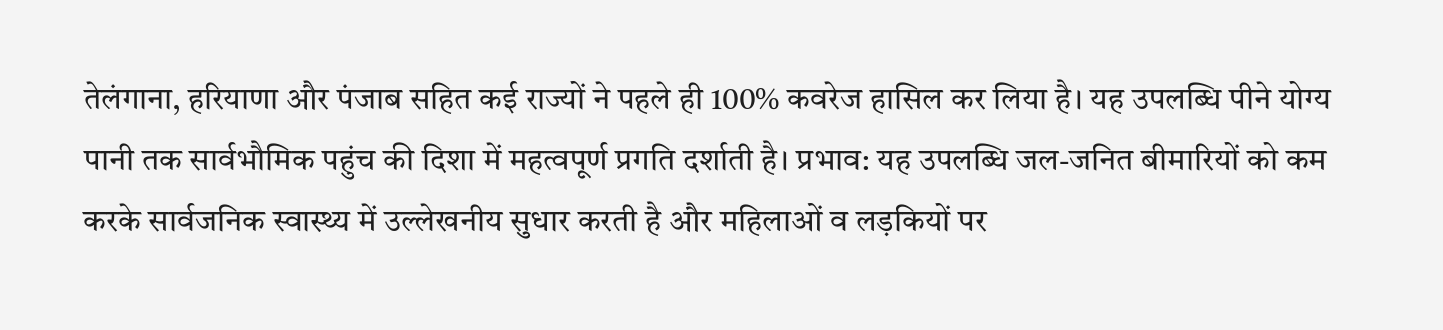तेलंगाना, हरियाणा और पंजाब सहित कई राज्यों ने पहले ही 100% कवरेज हासिल कर लिया है। यह उपलब्धि पीने योग्य पानी तक सार्वभौमिक पहुंच की दिशा में महत्वपूर्ण प्रगति दर्शाती है। प्रभाव: यह उपलब्धि जल-जनित बीमारियों को कम करके सार्वजनिक स्वास्थ्य में उल्लेखनीय सुधार करती है और महिलाओं व लड़कियों पर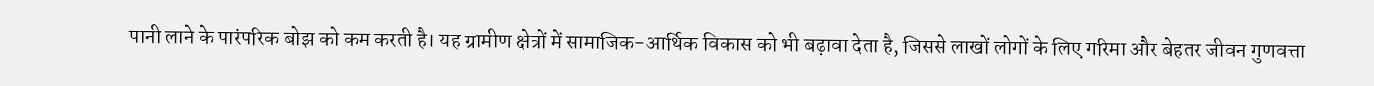पानी लाने के पारंपरिक बोझ को कम करती है। यह ग्रामीण क्षेत्रों में सामाजिक-आर्थिक विकास को भी बढ़ावा देता है, जिससे लाखों लोगों के लिए गरिमा और बेहतर जीवन गुणवत्ता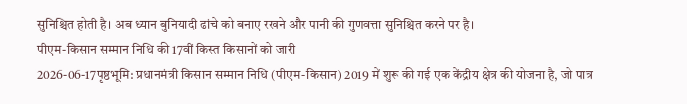सुनिश्चित होती है। अब ध्यान बुनियादी ढांचे को बनाए रखने और पानी की गुणवत्ता सुनिश्चित करने पर है।
पीएम-किसान सम्मान निधि की 17वीं किस्त किसानों को जारी
2026-06-17पृष्ठभूमि: प्रधानमंत्री किसान सम्मान निधि (पीएम-किसान) 2019 में शुरू की गई एक केंद्रीय क्षेत्र की योजना है, जो पात्र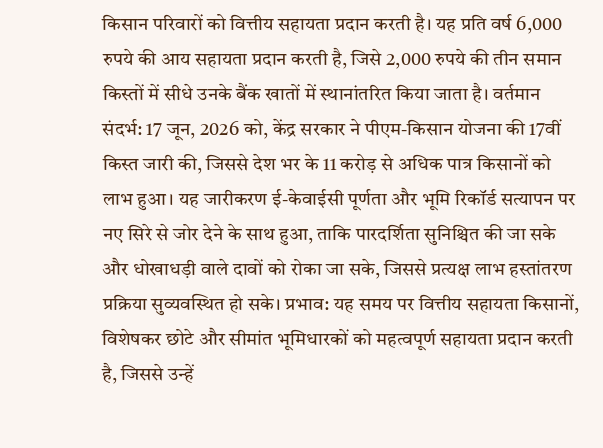किसान परिवारों को वित्तीय सहायता प्रदान करती है। यह प्रति वर्ष 6,000 रुपये की आय सहायता प्रदान करती है, जिसे 2,000 रुपये की तीन समान किस्तों में सीधे उनके बैंक खातों में स्थानांतरित किया जाता है। वर्तमान संदर्भ: 17 जून, 2026 को, केंद्र सरकार ने पीएम-किसान योजना की 17वीं किस्त जारी की, जिससे देश भर के 11 करोड़ से अधिक पात्र किसानों को लाभ हुआ। यह जारीकरण ई-केवाईसी पूर्णता और भूमि रिकॉर्ड सत्यापन पर नए सिरे से जोर देने के साथ हुआ, ताकि पारदर्शिता सुनिश्चित की जा सके और धोखाधड़ी वाले दावों को रोका जा सके, जिससे प्रत्यक्ष लाभ हस्तांतरण प्रक्रिया सुव्यवस्थित हो सके। प्रभाव: यह समय पर वित्तीय सहायता किसानों, विशेषकर छोटे और सीमांत भूमिधारकों को महत्वपूर्ण सहायता प्रदान करती है, जिससे उन्हें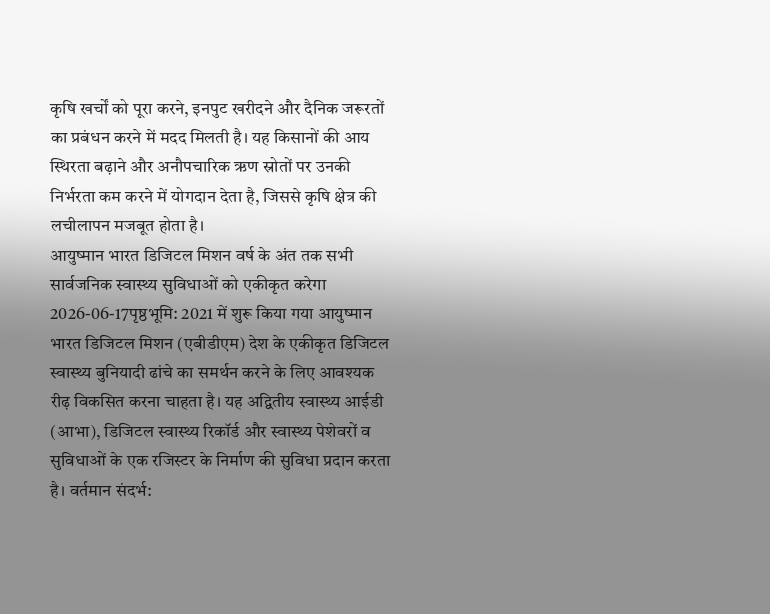कृषि खर्चों को पूरा करने, इनपुट खरीदने और दैनिक जरूरतों का प्रबंधन करने में मदद मिलती है। यह किसानों की आय स्थिरता बढ़ाने और अनौपचारिक ऋण स्रोतों पर उनकी निर्भरता कम करने में योगदान देता है, जिससे कृषि क्षेत्र की लचीलापन मजबूत होता है।
आयुष्मान भारत डिजिटल मिशन वर्ष के अंत तक सभी सार्वजनिक स्वास्थ्य सुविधाओं को एकीकृत करेगा
2026-06-17पृष्ठभूमि: 2021 में शुरू किया गया आयुष्मान भारत डिजिटल मिशन (एबीडीएम) देश के एकीकृत डिजिटल स्वास्थ्य बुनियादी ढांचे का समर्थन करने के लिए आवश्यक रीढ़ विकसित करना चाहता है। यह अद्वितीय स्वास्थ्य आईडी (आभा), डिजिटल स्वास्थ्य रिकॉर्ड और स्वास्थ्य पेशेवरों व सुविधाओं के एक रजिस्टर के निर्माण की सुविधा प्रदान करता है। वर्तमान संदर्भ: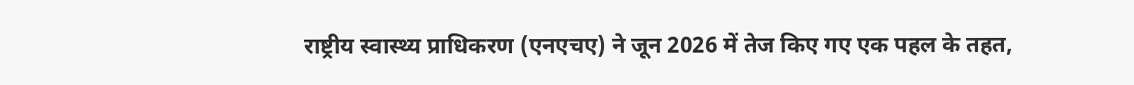राष्ट्रीय स्वास्थ्य प्राधिकरण (एनएचए) ने जून 2026 में तेज किए गए एक पहल के तहत,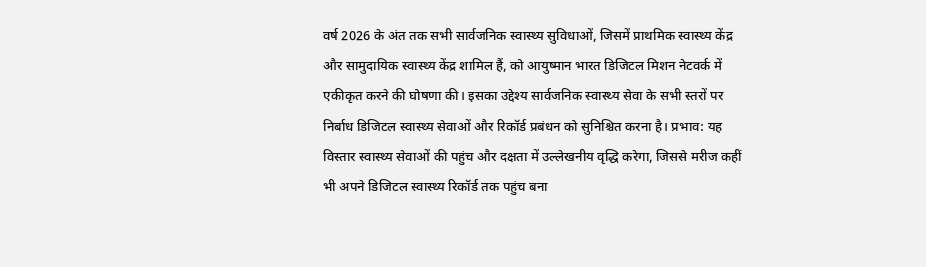वर्ष 2026 के अंत तक सभी सार्वजनिक स्वास्थ्य सुविधाओं, जिसमें प्राथमिक स्वास्थ्य केंद्र और सामुदायिक स्वास्थ्य केंद्र शामिल हैं, को आयुष्मान भारत डिजिटल मिशन नेटवर्क में एकीकृत करने की घोषणा की। इसका उद्देश्य सार्वजनिक स्वास्थ्य सेवा के सभी स्तरों पर निर्बाध डिजिटल स्वास्थ्य सेवाओं और रिकॉर्ड प्रबंधन को सुनिश्चित करना है। प्रभाव: यह विस्तार स्वास्थ्य सेवाओं की पहुंच और दक्षता में उल्लेखनीय वृद्धि करेगा, जिससे मरीज कहीं भी अपने डिजिटल स्वास्थ्य रिकॉर्ड तक पहुंच बना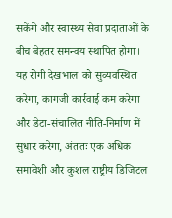सकेंगे और स्वास्थ्य सेवा प्रदाताओं के बीच बेहतर समन्वय स्थापित होगा। यह रोगी देखभाल को सुव्यवस्थित करेगा, कागजी कार्रवाई कम करेगा और डेटा-संचालित नीति-निर्माण में सुधार करेगा, अंततः एक अधिक समावेशी और कुशल राष्ट्रीय डिजिटल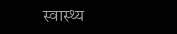स्वास्थ्य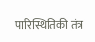पारिस्थितिकी तंत्र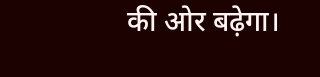की ओर बढ़ेगा।